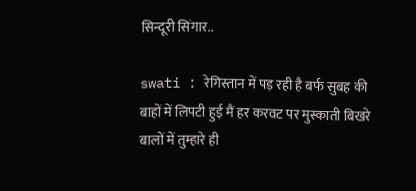सिन्दूरी सिंगार..

swati : रेगिस्तान में पड़ रही है बर्फ सुबह की बाहों में लिपटी हुई मैं हर करवट पर मुस्काती बिखरे बालों में तुम्हारे ही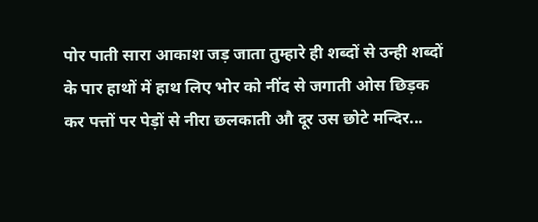पोर पाती सारा आकाश जड़ जाता तुम्हारे ही शब्दों से उन्ही शब्दों के पार हाथों में हाथ लिए भोर को नींद से जगाती ओस छिड़क कर पत्तों पर पेड़ों से नीरा छलकाती औ दूर उस छोटे मन्दिर...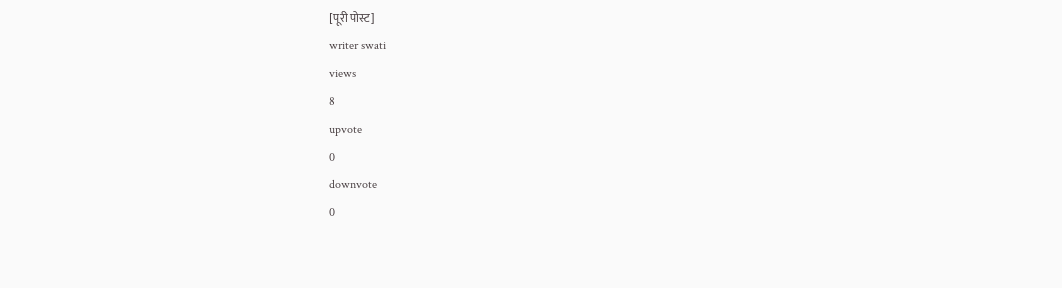[पूरी पोस्ट]
writer swati
views
8
upvote
0
downvote
0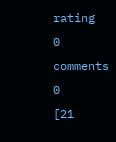rating
0
comments
0
[21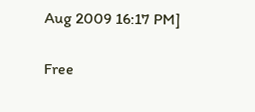Aug 2009 16:17 PM]

Free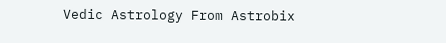Vedic Astrology From Astrobix